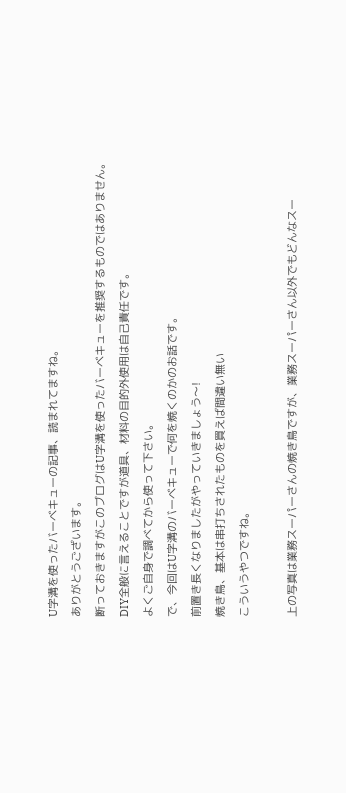U字溝を使ったバーベキューの記事、読まれてますね。
ありがとうございます。
断っておきますがこのブログはU字溝を使ったバーベキューを推奨するものではありません。
DIY全般に言えることですが道具、材料の目的外使用は自己責任です。
よくご自身で調べてから使って下さい。
で、今回はU字溝のバーベキューで何を焼くのかのお話です。
前置き長くなりましたがやっていきましょう〜!
焼き鳥、基本は串打ちされたものを買えば間違い無い
こういうやつですね。

上の写真は業務スーパーさんの焼き鳥ですが、業務スーパーさん以外でもどんなスー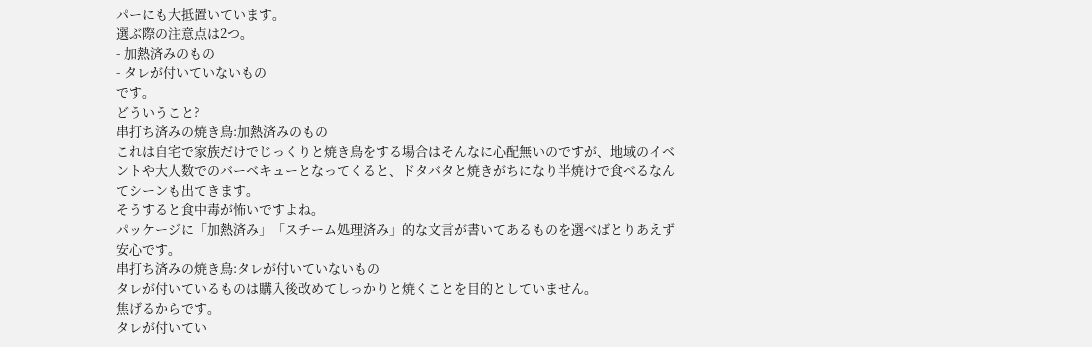パーにも大抵置いています。
選ぶ際の注意点は2つ。
- 加熱済みのもの
- タレが付いていないもの
です。
どういうこと?
串打ち済みの焼き鳥:加熱済みのもの
これは自宅で家族だけでじっくりと焼き鳥をする場合はそんなに心配無いのですが、地域のイベントや大人数でのバーベキューとなってくると、ドタバタと焼きがちになり半焼けで食べるなんてシーンも出てきます。
そうすると食中毒が怖いですよね。
パッケージに「加熱済み」「スチーム処理済み」的な文言が書いてあるものを選べばとりあえず安心です。
串打ち済みの焼き鳥:タレが付いていないもの
タレが付いているものは購入後改めてしっかりと焼くことを目的としていません。
焦げるからです。
タレが付いてい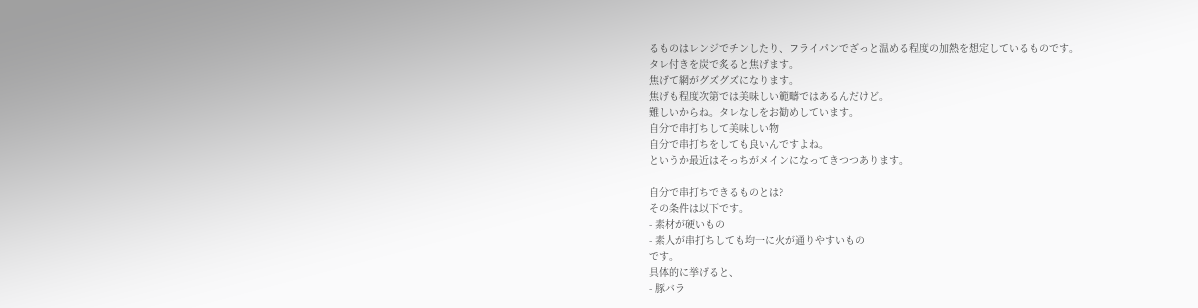るものはレンジでチンしたり、フライパンでざっと温める程度の加熱を想定しているものです。
タレ付きを炭で炙ると焦げます。
焦げて網がグズグズになります。
焦げも程度次第では美味しい範疇ではあるんだけど。
難しいからね。タレなしをお勧めしています。
自分で串打ちして美味しい物
自分で串打ちをしても良いんですよね。
というか最近はそっちがメインになってきつつあります。

自分で串打ちできるものとは?
その条件は以下です。
- 素材が硬いもの
- 素人が串打ちしても均一に火が通りやすいもの
です。
具体的に挙げると、
- 豚バラ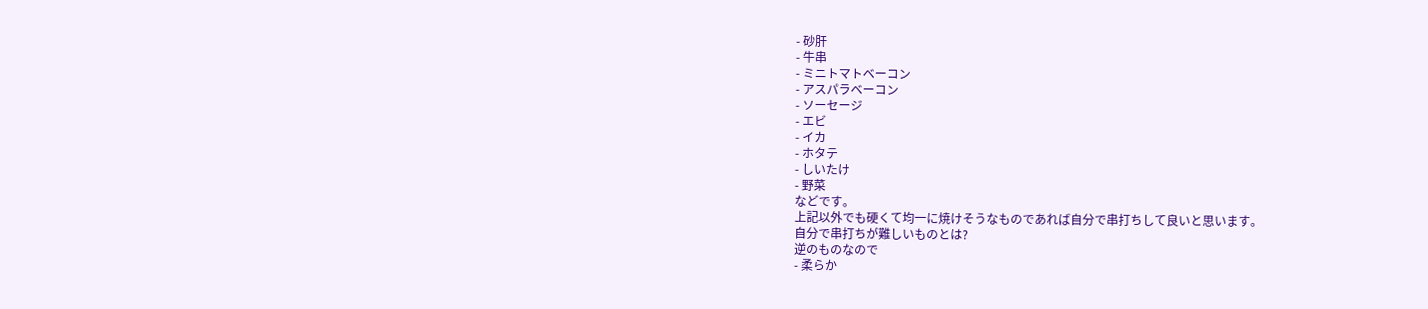- 砂肝
- 牛串
- ミニトマトベーコン
- アスパラベーコン
- ソーセージ
- エビ
- イカ
- ホタテ
- しいたけ
- 野菜
などです。
上記以外でも硬くて均一に焼けそうなものであれば自分で串打ちして良いと思います。
自分で串打ちが難しいものとは?
逆のものなので
- 柔らか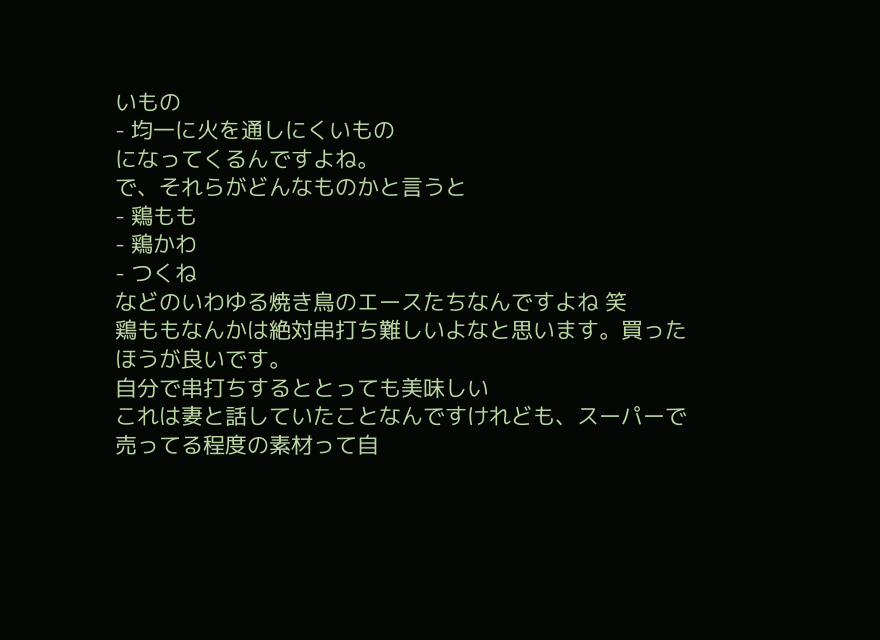いもの
- 均一に火を通しにくいもの
になってくるんですよね。
で、それらがどんなものかと言うと
- 鶏もも
- 鶏かわ
- つくね
などのいわゆる焼き鳥のエースたちなんですよね 笑
鶏ももなんかは絶対串打ち難しいよなと思います。買ったほうが良いです。
自分で串打ちするととっても美味しい
これは妻と話していたことなんですけれども、スーパーで売ってる程度の素材って自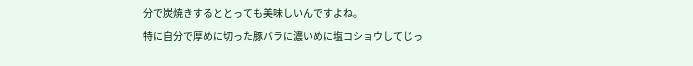分で炭焼きするととっても美味しいんですよね。
特に自分で厚めに切った豚バラに濃いめに塩コショウしてじっ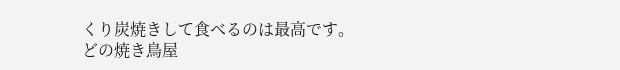くり炭焼きして食べるのは最高です。
どの焼き鳥屋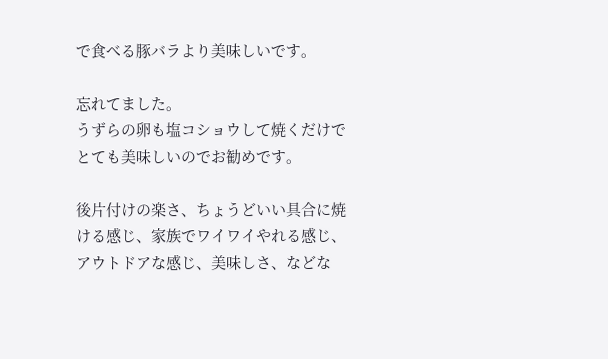で食べる豚バラより美味しいです。

忘れてました。
うずらの卵も塩コショウして焼くだけでとても美味しいのでお勧めです。

後片付けの楽さ、ちょうどいい具合に焼ける感じ、家族でワイワイやれる感じ、アウトドアな感じ、美味しさ、などな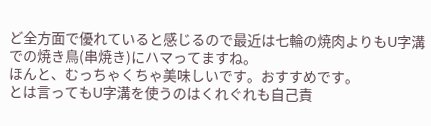ど全方面で優れていると感じるので最近は七輪の焼肉よりもU字溝での焼き鳥(串焼き)にハマってますね。
ほんと、むっちゃくちゃ美味しいです。おすすめです。
とは言ってもU字溝を使うのはくれぐれも自己責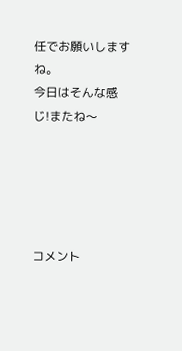任でお願いしますね。
今日はそんな感じ!またね〜





コメント